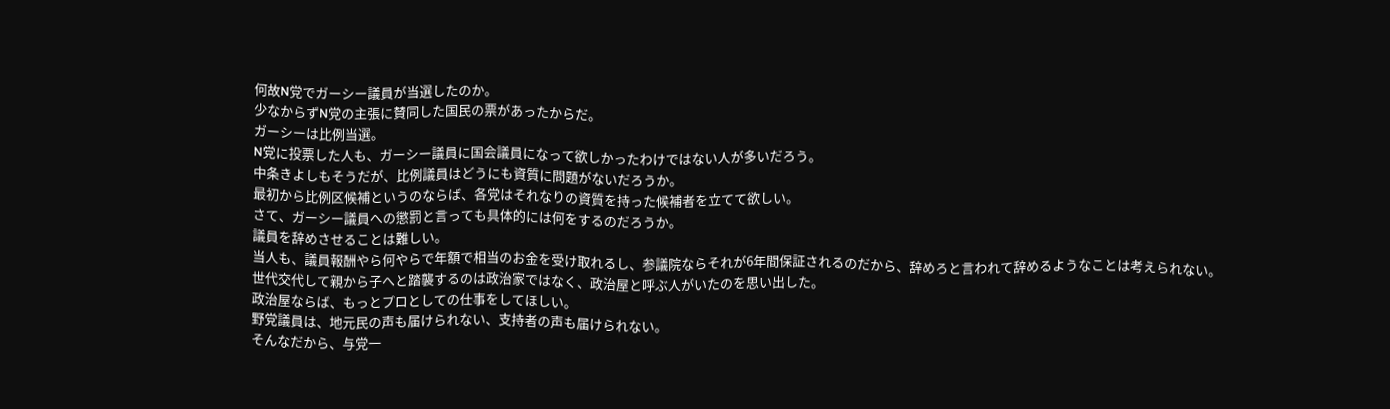何故N党でガーシー議員が当選したのか。
少なからずN党の主張に賛同した国民の票があったからだ。
ガーシーは比例当選。
N党に投票した人も、ガーシー議員に国会議員になって欲しかったわけではない人が多いだろう。
中条きよしもそうだが、比例議員はどうにも資質に問題がないだろうか。
最初から比例区候補というのならば、各党はそれなりの資質を持った候補者を立てて欲しい。
さて、ガーシー議員への懲罰と言っても具体的には何をするのだろうか。
議員を辞めさせることは難しい。
当人も、議員報酬やら何やらで年額で相当のお金を受け取れるし、参議院ならそれが6年間保証されるのだから、辞めろと言われて辞めるようなことは考えられない。
世代交代して親から子へと踏襲するのは政治家ではなく、政治屋と呼ぶ人がいたのを思い出した。
政治屋ならば、もっとプロとしての仕事をしてほしい。
野党議員は、地元民の声も届けられない、支持者の声も届けられない。
そんなだから、与党一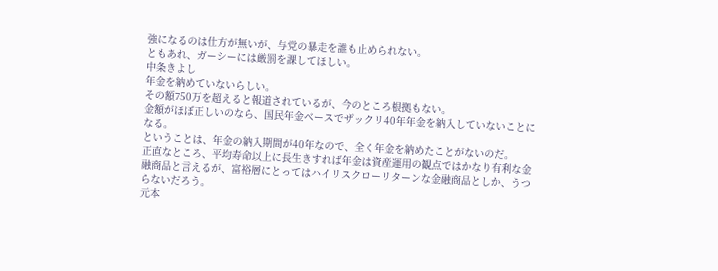強になるのは仕方が無いが、与党の暴走を誰も止められない。
ともあれ、ガーシーには厳罰を課してほしい。
中条きよし
年金を納めていないらしい。
その額750万を超えると報道されているが、今のところ根拠もない。
金額がほぼ正しいのなら、国民年金ベースでザックリ40年年金を納入していないことになる。
ということは、年金の納入期間が40年なので、全く年金を納めたことがないのだ。
正直なところ、平均寿命以上に長生きすれば年金は資産運用の観点ではかなり有利な金融商品と言えるが、富裕層にとってはハイリスクローリターンな金融商品としか、うつらないだろう。
元本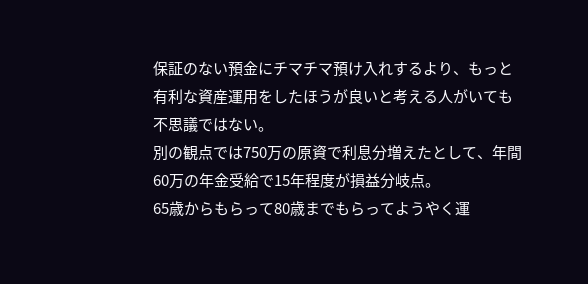保証のない預金にチマチマ預け入れするより、もっと有利な資産運用をしたほうが良いと考える人がいても不思議ではない。
別の観点では750万の原資で利息分増えたとして、年間60万の年金受給で15年程度が損益分岐点。
65歳からもらって80歳までもらってようやく運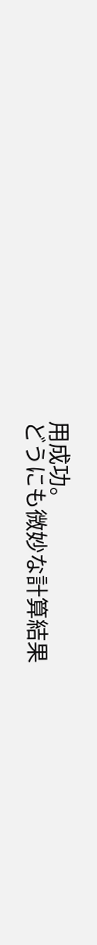用成功。
どうにも微妙な計算結果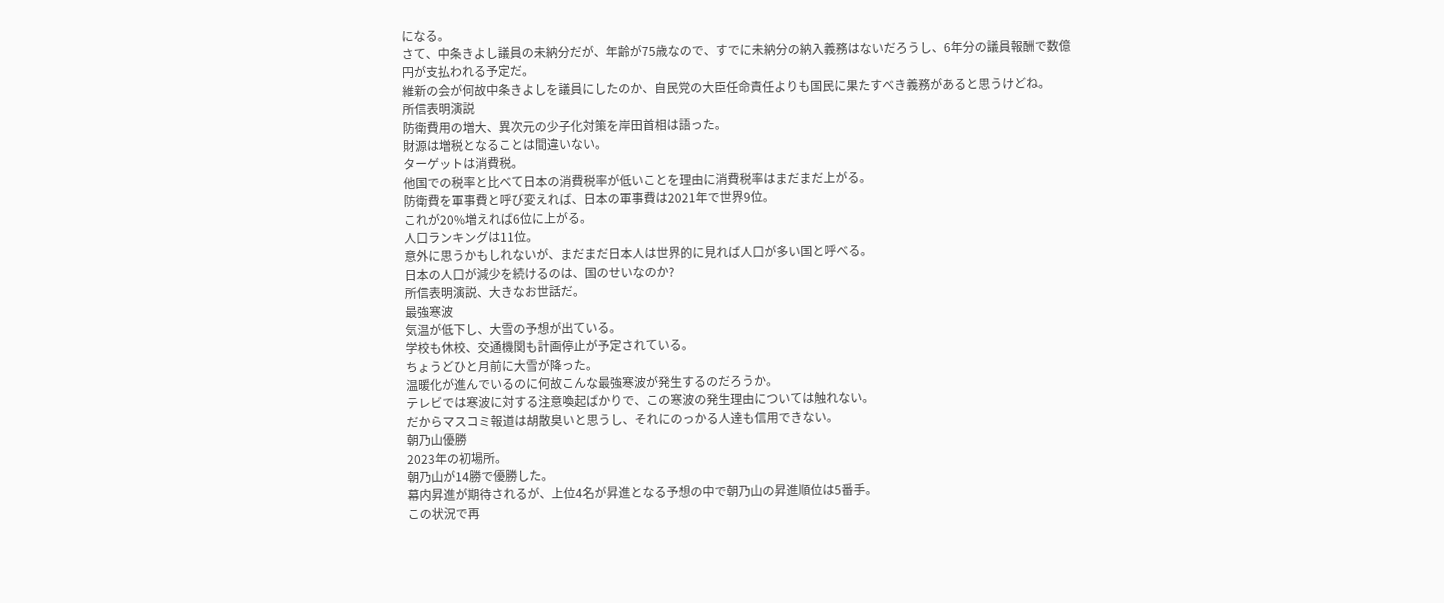になる。
さて、中条きよし議員の未納分だが、年齢が75歳なので、すでに未納分の納入義務はないだろうし、6年分の議員報酬で数億円が支払われる予定だ。
維新の会が何故中条きよしを議員にしたのか、自民党の大臣任命責任よりも国民に果たすべき義務があると思うけどね。
所信表明演説
防衛費用の増大、異次元の少子化対策を岸田首相は語った。
財源は増税となることは間違いない。
ターゲットは消費税。
他国での税率と比べて日本の消費税率が低いことを理由に消費税率はまだまだ上がる。
防衛費を軍事費と呼び変えれば、日本の軍事費は2021年で世界9位。
これが20%増えれば6位に上がる。
人口ランキングは11位。
意外に思うかもしれないが、まだまだ日本人は世界的に見れば人口が多い国と呼べる。
日本の人口が減少を続けるのは、国のせいなのか?
所信表明演説、大きなお世話だ。
最強寒波
気温が低下し、大雪の予想が出ている。
学校も休校、交通機関も計画停止が予定されている。
ちょうどひと月前に大雪が降った。
温暖化が進んでいるのに何故こんな最強寒波が発生するのだろうか。
テレビでは寒波に対する注意喚起ばかりで、この寒波の発生理由については触れない。
だからマスコミ報道は胡散臭いと思うし、それにのっかる人達も信用できない。
朝乃山優勝
2023年の初場所。
朝乃山が14勝で優勝した。
幕内昇進が期待されるが、上位4名が昇進となる予想の中で朝乃山の昇進順位は5番手。
この状況で再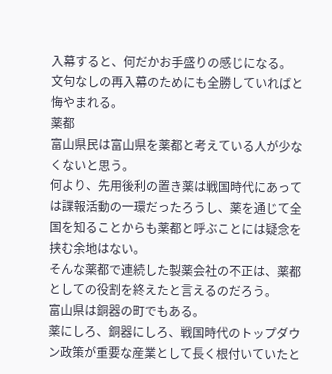入幕すると、何だかお手盛りの感じになる。
文句なしの再入幕のためにも全勝していればと悔やまれる。
薬都
富山県民は富山県を薬都と考えている人が少なくないと思う。
何より、先用後利の置き薬は戦国時代にあっては諜報活動の一環だったろうし、薬を通じて全国を知ることからも薬都と呼ぶことには疑念を挟む余地はない。
そんな薬都で連続した製薬会社の不正は、薬都としての役割を終えたと言えるのだろう。
富山県は銅器の町でもある。
薬にしろ、銅器にしろ、戦国時代のトップダウン政策が重要な産業として長く根付いていたと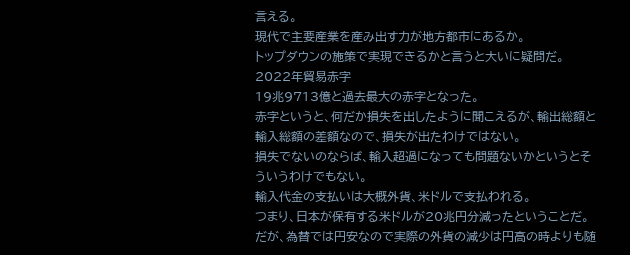言える。
現代で主要産業を産み出す力が地方都市にあるか。
トップダウンの施策で実現できるかと言うと大いに疑問だ。
2022年貿易赤字
19兆9713億と過去最大の赤字となった。
赤字というと、何だか損失を出したように聞こえるが、輸出総額と輸入総額の差額なので、損失が出たわけではない。
損失でないのならば、輸入超過になっても問題ないかというとそういうわけでもない。
輸入代金の支払いは大概外貨、米ドルで支払われる。
つまり、日本が保有する米ドルが20兆円分減ったということだ。
だが、為替では円安なので実際の外貨の減少は円高の時よりも随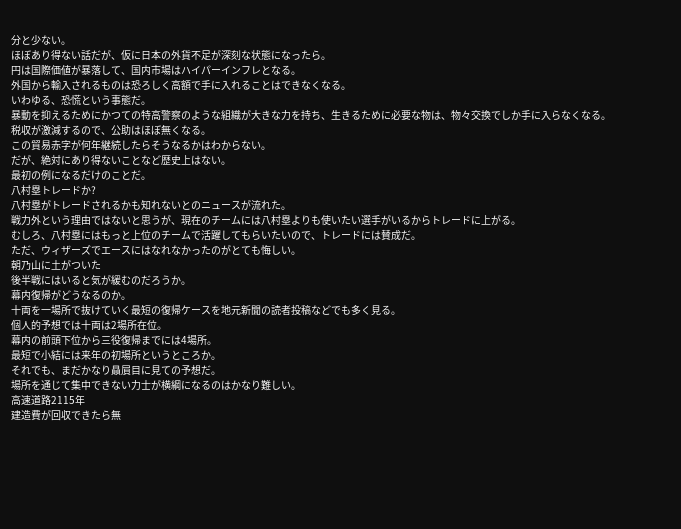分と少ない。
ほぼあり得ない話だが、仮に日本の外貨不足が深刻な状態になったら。
円は国際価値が暴落して、国内市場はハイパーインフレとなる。
外国から輸入されるものは恐ろしく高額で手に入れることはできなくなる。
いわゆる、恐慌という事態だ。
暴動を抑えるためにかつての特高警察のような組織が大きな力を持ち、生きるために必要な物は、物々交換でしか手に入らなくなる。
税収が激減するので、公助はほぼ無くなる。
この貿易赤字が何年継続したらそうなるかはわからない。
だが、絶対にあり得ないことなど歴史上はない。
最初の例になるだけのことだ。
八村塁トレードか?
八村塁がトレードされるかも知れないとのニュースが流れた。
戦力外という理由ではないと思うが、現在のチームには八村塁よりも使いたい選手がいるからトレードに上がる。
むしろ、八村塁にはもっと上位のチームで活躍してもらいたいので、トレードには賛成だ。
ただ、ウィザーズでエースにはなれなかったのがとても悔しい。
朝乃山に土がついた
後半戦にはいると気が緩むのだろうか。
幕内復帰がどうなるのか。
十両を一場所で抜けていく最短の復帰ケースを地元新聞の読者投稿などでも多く見る。
個人的予想では十両は2場所在位。
幕内の前頭下位から三役復帰までには4場所。
最短で小結には来年の初場所というところか。
それでも、まだかなり贔屓目に見ての予想だ。
場所を通じて集中できない力士が横綱になるのはかなり難しい。
高速道路2115年
建造費が回収できたら無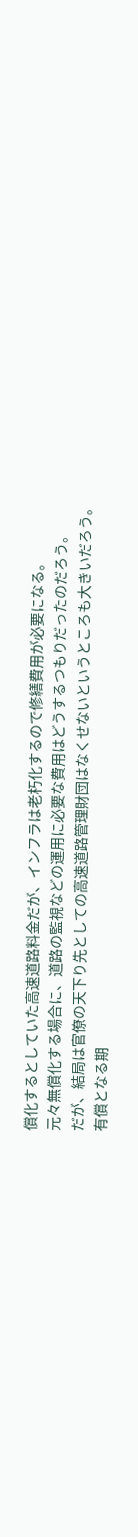償化するとしていた高速道路料金だが、インフラは老朽化するので修繕費用が必要になる。
元々無償化する場合に、道路の監視などの運用に必要な費用はどうするつもりだったのだろう。
だが、結局は官僚の天下り先としての高速道路管理財団はなくせないというところも大きいだろう。
有償となる期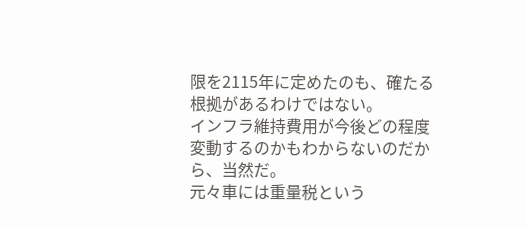限を2115年に定めたのも、確たる根拠があるわけではない。
インフラ維持費用が今後どの程度変動するのかもわからないのだから、当然だ。
元々車には重量税という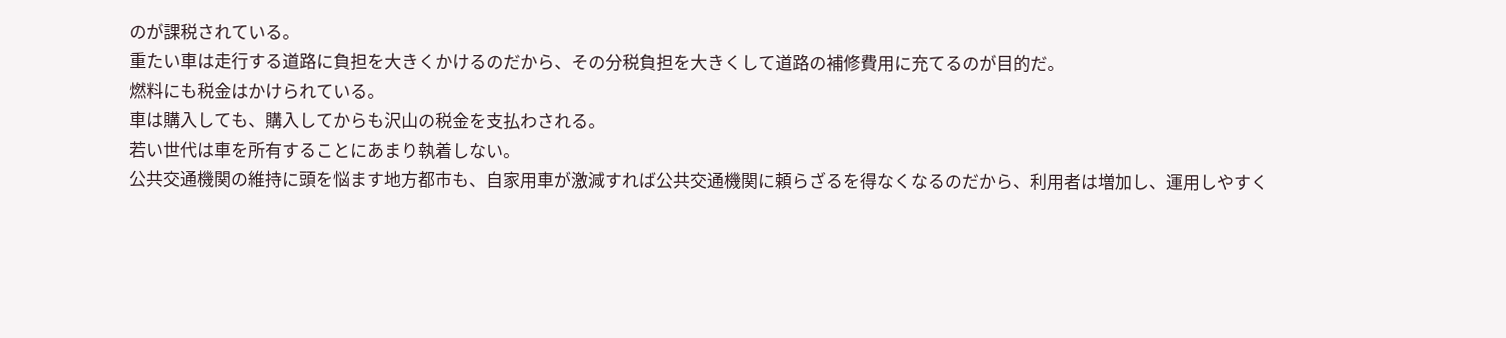のが課税されている。
重たい車は走行する道路に負担を大きくかけるのだから、その分税負担を大きくして道路の補修費用に充てるのが目的だ。
燃料にも税金はかけられている。
車は購入しても、購入してからも沢山の税金を支払わされる。
若い世代は車を所有することにあまり執着しない。
公共交通機関の維持に頭を悩ます地方都市も、自家用車が激減すれば公共交通機関に頼らざるを得なくなるのだから、利用者は増加し、運用しやすく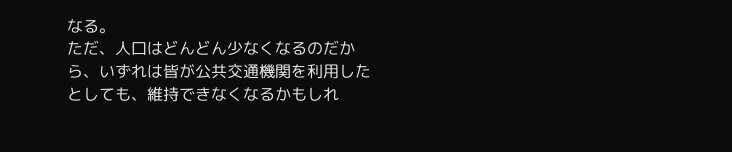なる。
ただ、人口はどんどん少なくなるのだから、いずれは皆が公共交通機関を利用したとしても、維持できなくなるかもしれ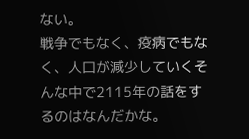ない。
戦争でもなく、疫病でもなく、人口が減少していくそんな中で2115年の話をするのはなんだかな。